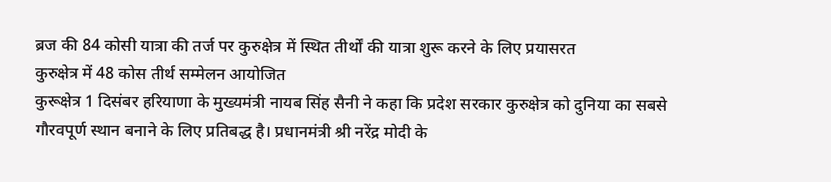ब्रज की 84 कोसी यात्रा की तर्ज पर कुरुक्षेत्र में स्थित तीर्थों की यात्रा शुरू करने के लिए प्रयासरत
कुरुक्षेत्र में 48 कोस तीर्थ सम्मेलन आयोजित
कुरूक्षेत्र 1 दिसंबर हरियाणा के मुख्यमंत्री नायब सिंह सैनी ने कहा कि प्रदेश सरकार कुरुक्षेत्र को दुनिया का सबसे गौरवपूर्ण स्थान बनाने के लिए प्रतिबद्ध है। प्रधानमंत्री श्री नरेंद्र मोदी के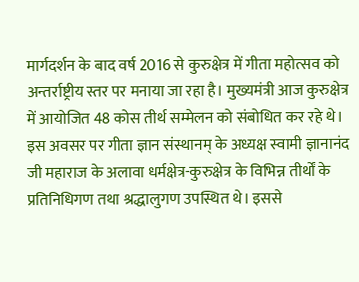मार्गदर्शन के बाद वर्ष 2016 से कुरुक्षेत्र में गीता महोत्सव को अन्तर्राष्ट्रीय स्तर पर मनाया जा रहा है। मुख्यमंत्री आज कुरुक्षेत्र में आयोजित 48 कोस तीर्थ सम्मेलन को संबोधित कर रहे थे। इस अवसर पर गीता ज्ञान संस्थानम् के अध्यक्ष स्वामी ज्ञानानंद जी महाराज के अलावा धर्मक्षेत्र-कुरुक्षेत्र के विभिन्न तीर्थों के प्रतिनिधिगण तथा श्रद्धालुगण उपस्थित थे। इससे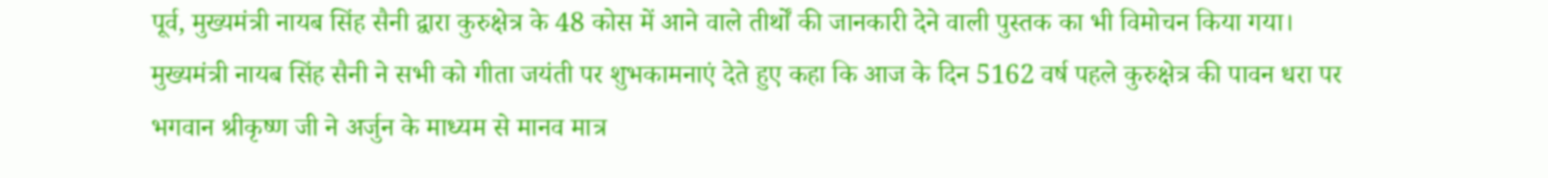पूर्व, मुख्यमंत्री नायब सिंह सैनी द्वारा कुरुक्षेत्र के 48 कोस में आने वाले तीर्थों की जानकारी देने वाली पुस्तक का भी विमोचन किया गया।
मुख्यमंत्री नायब सिंह सैनी ने सभी को गीता जयंती पर शुभकामनाएं देते हुए कहा कि आज के दिन 5162 वर्ष पहले कुरुक्षेत्र की पावन धरा पर भगवान श्रीकृष्ण जी ने अर्जुन के माध्यम से मानव मात्र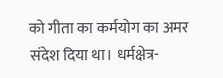को गीता का कर्मयोग का अमर संदेश दिया था। धर्मक्षेत्र-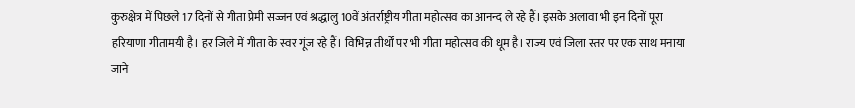कुरुक्षेत्र में पिछले 17 दिनों से गीता प्रेमी सज्जन एवं श्रद्धालु 10वें अंतर्राष्ट्रीय गीता महोत्सव का आनन्द ले रहे हैं। इसके अलावा भी इन दिनों पूरा हरियाणा गीतामयी है। हर जिले में गीता के स्वर गूंज रहे हैं। विभिन्न तीर्थों पर भी गीता महोत्सव की धूम है। राज्य एवं जिला स्तर पर एक साथ मनाया जाने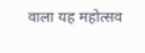वाला यह महोत्सव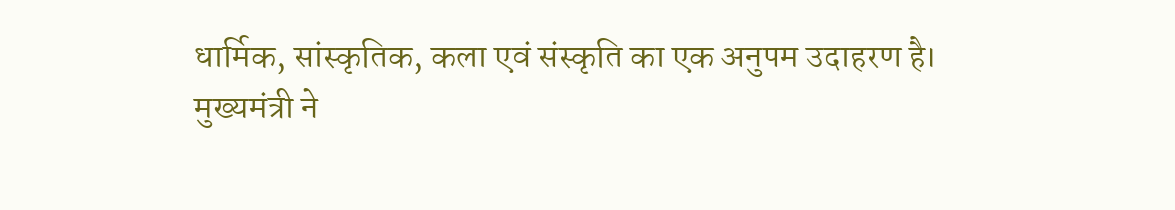धार्मिक, सांस्कृतिक, कला एवं संस्कृति का एक अनुपम उदाहरण है।
मुख्यमंत्री ने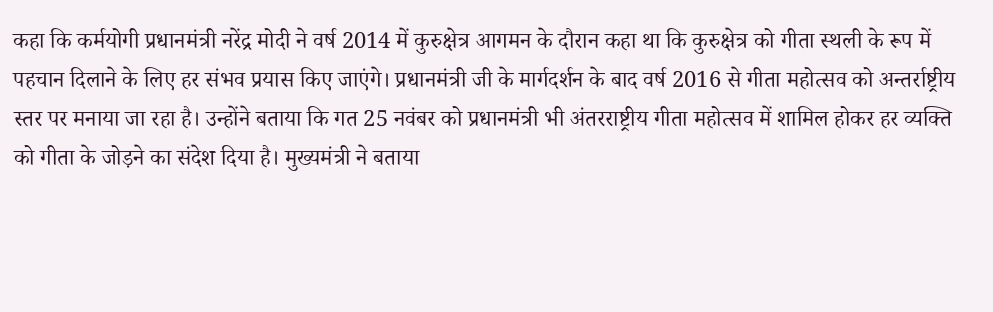कहा कि कर्मयोगी प्रधानमंत्री नरेंद्र मोदी ने वर्ष 2014 में कुरुक्षेत्र आगमन के दौरान कहा था कि कुरुक्षेत्र को गीता स्थली के रूप में पहचान दिलाने के लिए हर संभव प्रयास किए जाएंगे। प्रधानमंत्री जी के मार्गदर्शन के बाद वर्ष 2016 से गीता महोत्सव को अन्तर्राष्ट्रीय स्तर पर मनाया जा रहा है। उन्होंने बताया कि गत 25 नवंबर को प्रधानमंत्री भी अंतरराष्ट्रीय गीता महोत्सव में शामिल होकर हर व्यक्ति को गीता के जोड़ने का संदेश दिया है। मुख्यमंत्री ने बताया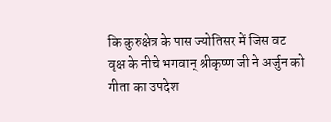कि कुरुक्षेत्र के पास ज्योतिसर में जिस वट वृक्ष के नीचे भगवान् श्रीकृष्ण जी ने अर्जुन को गीता का उपदेश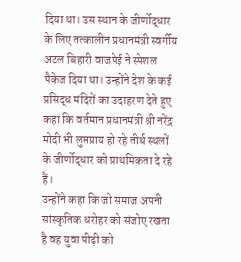दिया था। उस स्थान के जीर्णोद्धार के लिए तत्कालीन प्रधानमंत्री स्वर्गीय अटल बिहारी वाजपेई ने स्पेशल पैकेज दिया था। उन्होंने देश के कई प्रसिद्ध मंदिरों का उदाहरण देते हुए कहा कि वर्तमान प्रधानमंत्री श्री नरेंद्र मोदी भी लुप्तप्राय हो रहे तीर्थ स्थलों के जीर्णोद्धार को प्राथमिकता दे रहे हैं।
उन्होंने कहा कि जो समाज अपनी सांस्कृतिक धरोहर को संजोए रखता है वह युवा पीढ़ी को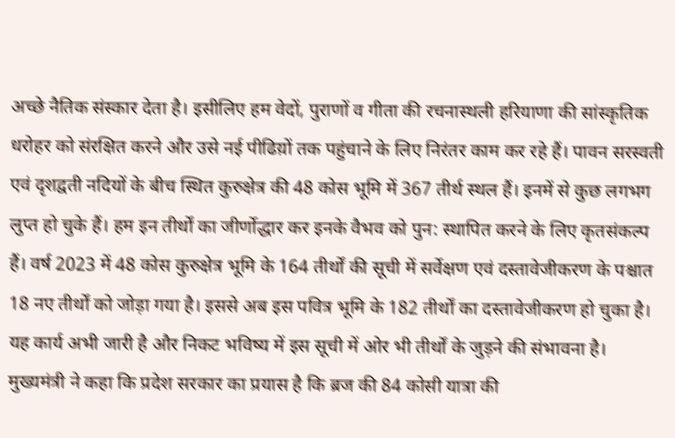अच्छे नैतिक संस्कार देता है। इसीलिए हम वेदों, पुराणों व गीता की रचनास्थली हरियाणा की सांस्कृतिक धरोहर को संरक्षित करने और उसे नई पीढिय़ों तक पहुंचाने के लिए निरंतर काम कर रहे हैं। पावन सरस्वती एवं दृशद्वती नदियों के बीच स्थित कुरुक्षेत्र की 48 कोस भूमि में 367 तीर्थ स्थल हैं। इनमें से कुछ लगभग लुप्त हो चुके हैं। हम इन तीर्थों का जीर्णोद्धार कर इनके वैभव को पुन: स्थापित करने के लिए कृतसंकल्प हैं। वर्ष 2023 में 48 कोस कुरुक्षेत्र भूमि के 164 तीर्थों की सूची में सर्वेक्षण एवं दस्तावेजीकरण के पश्चात 18 नए तीर्थों को जोड़ा गया है। इससे अब इस पवित्र भूमि के 182 तीर्थों का दस्तावेजीकरण हो चुका है। यह कार्य अभी जारी है और निकट भविष्य में इस सूची में ओर भी तीर्थों के जुड़ने की संभावना है।
मुख्यमंत्री ने कहा कि प्रदेश सरकार का प्रयास है कि ब्रज की 84 कोसी यात्रा की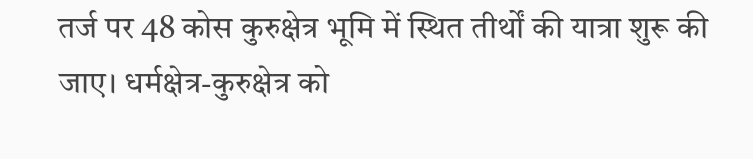तर्ज पर 48 कोस कुरुक्षेत्र भूमि में स्थित तीर्थों की यात्रा शुरू की जाए। धर्मक्षेत्र-कुरुक्षेत्र को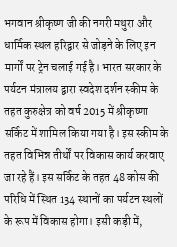भगवान श्रीकृष्ण जी की नगरी मथुरा और धार्मिक स्थल हरिद्वार से जोड़ने के लिए इन मार्गों पर ट्रेन चलाई गई है। भारत सरकार के पर्यटन मंत्रालय द्वारा स्वदेश दर्शन स्कीम के तहत कुरुक्षेत्र को वर्ष 2015 में श्रीकृष्णा सर्किट में शामिल किया गया है। इस स्कीम के तहत विभिन्न तीर्थों पर विकास कार्य करवाए जा रहे हैं। इस सर्किट के तहत 48 कोस की परिधि में स्थित 134 स्थानों का पर्यटन स्थलों के रूप में विकास होगा। इसी कड़ी में,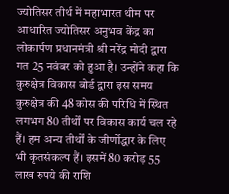ज्योतिसर तीर्थ में महाभारत थीम पर आधारित ज्योतिसर अनुभव केंद्र का लोकार्पण प्रधानमंत्री श्री नरेंद्र मोदी द्वारा गत 25 नवंबर को हुआ है। उन्होंने कहा कि कुरुक्षेत्र विकास बोर्ड द्वारा इस समय कुरुक्षेत्र की 48 कोस की परिधि में स्थित लगभग 80 तीर्थों पर विकास कार्य चल रहे हैं। हम अन्य तीर्थों के जीर्णोद्धार के लिए भी कृतसंकल्प हैं। इसमें 80 करोड़ 55 लाख रुपये की राशि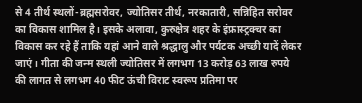से 4 तीर्थ स्थलों-ब्रह्मसरोवर, ज्योतिसर तीर्थ, नरकातारी, सन्निहित सरोवर का विकास शामिल है। इसके अलावा, कुरुक्षेत्र शहर के इंफ्रास्ट्रक्चर का विकास कर रहे हैं ताकि यहां आने वाले श्रद्धालु और पर्यटक अच्छी यादें लेकर जाएं। गीता की जन्म स्थली ज्योतिसर में लगभग 13 करोड़ 63 लाख रुपये की लागत से लगभग 40 फीट ऊंची विराट स्वरूप प्रतिमा पर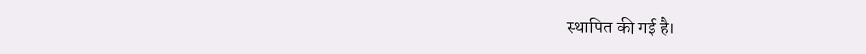स्थापित की गई है।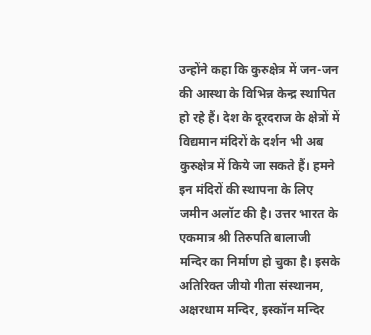उन्होंने कहा कि कुरुक्षेत्र में जन-जन की आस्था के विभिन्न केन्द्र स्थापित हो रहे हैं। देश के दूरदराज के क्षेत्रों में विद्यमान मंदिरों के दर्शन भी अब कुरुक्षेत्र में किये जा सकते हैं। हमने इन मंदिरों की स्थापना के लिए जमीन अलॉट की है। उत्तर भारत के एकमात्र श्री तिरुपति बालाजी मन्दिर का निर्माण हो चुका है। इसके अतिरिक्त जीयो गीता संस्थानम, अक्षरधाम मन्दिर, इस्कॉन मन्दिर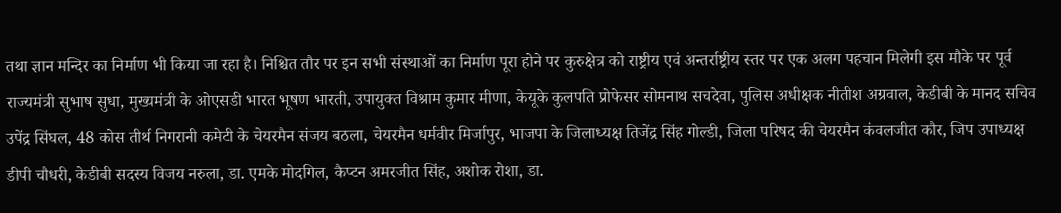तथा ज्ञान मन्दिर का निर्माण भी किया जा रहा है। निश्चित तौर पर इन सभी संस्थाओं का निर्माण पूरा होने पर कुरुक्षेत्र को राष्ट्रीय एवं अन्तर्राष्ट्रीय स्तर पर एक अलग पहचान मिलेगी इस मौके पर पूर्व राज्यमंत्री सुभाष सुधा, मुख्यमंत्री के ओएसडी भारत भूषण भारती, उपायुक्त विश्राम कुमार मीणा, केयूके कुलपति प्रोफेसर सोमनाथ सचदेवा, पुलिस अधीक्षक नीतीश अग्रवाल, केडीबी के मानद सचिव उपेंद्र सिंघल, 48 कोस तीर्थ निगरानी कमेटी के चेयरमैन संजय बठला, चेयरमैन धर्मवीर मिर्जापुर, भाजपा के जिलाध्यक्ष तिजेंद्र सिंह गोल्डी, जिला परिषद की चेयरमैन कंवलजीत कौर, जिप उपाध्यक्ष डीपी चौधरी, केडीबी सदस्य विजय नरुला, डा. एमके मोदगिल, कैप्टन अमरजीत सिंह, अशोक रोशा, डा.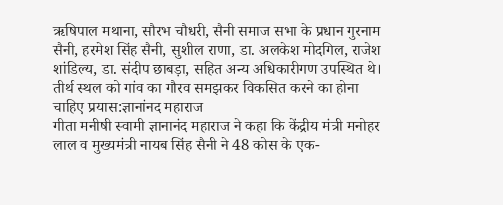ऋषिपाल मथाना, सौरभ चौधरी, सैनी समाज सभा के प्रधान गुरनाम सैनी, हरमेश सिंह सैनी, सुशील राणा, डा. अलकेश मोदगिल, राजेश शांडिल्य, डा. संदीप छाबड़ा, सहित अन्य अधिकारीगण उपस्थित थे।
तीर्थ स्थल को गांव का गौरव समझकर विकसित करने का होना चाहिए प्रयास:ज्ञानांनद महाराज
गीता मनीषी स्वामी ज्ञानानंद महाराज ने कहा कि केंद्रीय मंत्री मनोहर लाल व मुख्यमंत्री नायब सिंह सैनी ने 48 कोस के एक-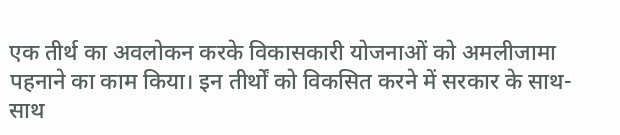एक तीर्थ का अवलोकन करके विकासकारी योजनाओं को अमलीजामा पहनाने का काम किया। इन तीर्थों को विकसित करने में सरकार के साथ-साथ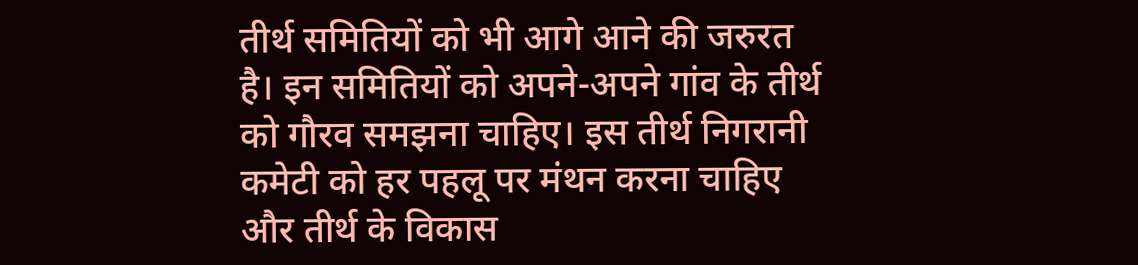तीर्थ समितियों को भी आगे आने की जरुरत है। इन समितियों को अपने-अपने गांव के तीर्थ को गौरव समझना चाहिए। इस तीर्थ निगरानी कमेटी को हर पहलू पर मंथन करना चाहिए और तीर्थ के विकास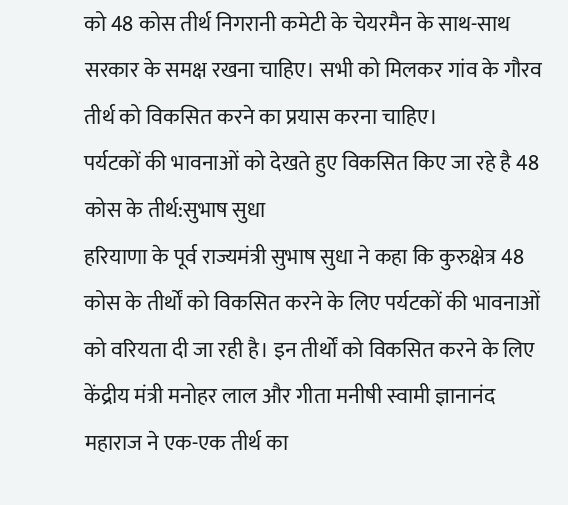को 48 कोस तीर्थ निगरानी कमेटी के चेयरमैन के साथ-साथ सरकार के समक्ष रखना चाहिए। सभी को मिलकर गांव के गौरव तीर्थ को विकसित करने का प्रयास करना चाहिए।
पर्यटकों की भावनाओं को देखते हुए विकसित किए जा रहे है 48 कोस के तीर्थ:सुभाष सुधा
हरियाणा के पूर्व राज्यमंत्री सुभाष सुधा ने कहा कि कुरुक्षेत्र 48 कोस के तीर्थों को विकसित करने के लिए पर्यटकों की भावनाओं को वरियता दी जा रही है। इन तीर्थों को विकसित करने के लिए केंद्रीय मंत्री मनोहर लाल और गीता मनीषी स्वामी ज्ञानानंद महाराज ने एक-एक तीर्थ का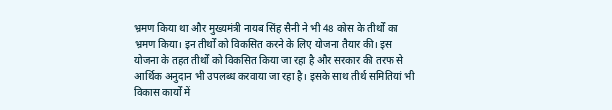भ्रमण किया था और मुख्यमंत्री नायब सिंह सैनी ने भी 48 कोस के तीर्थों का भ्रमण किया। इन तीर्थों को विकसित करने के लिए योजना तैयार की। इस योजना के तहत तीर्थों को विकसित किया जा रहा है और सरकार की तरफ से आर्थिक अनुदान भी उपलब्ध करवाया जा रहा है। इसके साथ तीर्थ समितियां भी विकास कार्यों में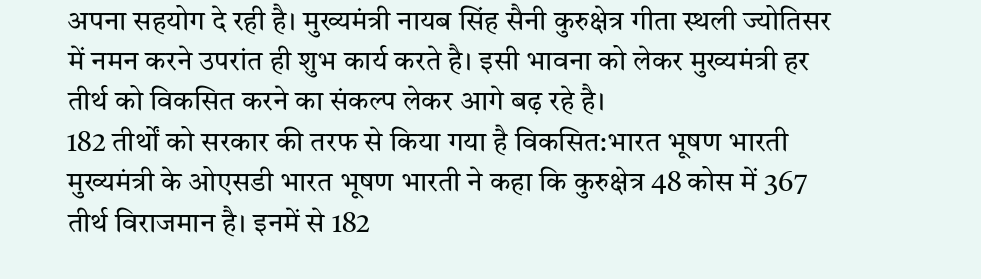अपना सहयोग दे रही है। मुख्यमंत्री नायब सिंह सैनी कुरुक्षेत्र गीता स्थली ज्योतिसर में नमन करने उपरांत ही शुभ कार्य करते है। इसी भावना को लेकर मुख्यमंत्री हर तीर्थ को विकसित करने का संकल्प लेकर आगे बढ़ रहे है।
182 तीर्थों को सरकार की तरफ से किया गया है विकसित:भारत भूषण भारती
मुख्यमंत्री के ओएसडी भारत भूषण भारती ने कहा कि कुरुक्षेत्र 48 कोस में 367 तीर्थ विराजमान है। इनमें से 182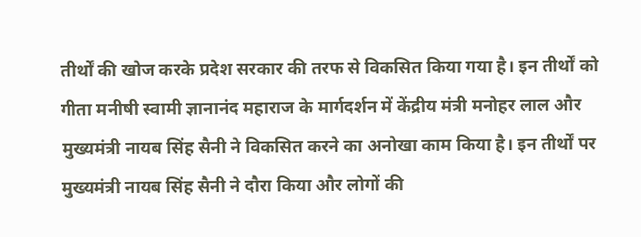तीर्थों की खोज करके प्रदेश सरकार की तरफ से विकसित किया गया है। इन तीर्थों को गीता मनीषी स्वामी ज्ञानानंद महाराज के मार्गदर्शन में केंद्रीय मंत्री मनोहर लाल और मुख्यमंत्री नायब सिंह सैनी ने विकसित करने का अनोखा काम किया है। इन तीर्थों पर मुख्यमंत्री नायब सिंह सैनी ने दौरा किया और लोगों की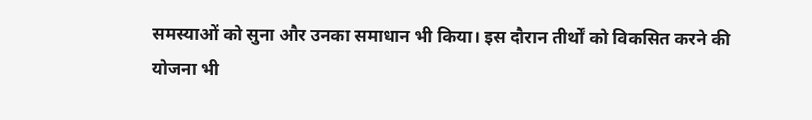समस्याओं को सुना और उनका समाधान भी किया। इस दौरान तीर्थों को विकसित करने की योजना भी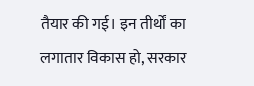तैयार की गई। इन तीर्थों का लगातार विकास हो, सरकार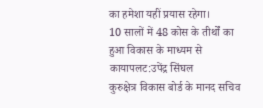का हमेशा यहीं प्रयास रहेगा।
10 सालों में 48 कोस के तीर्थों का हुआ विकास के माध्यम से कायापलट:उपेंद्र सिंघल
कुरुक्षेत्र विकास बोर्ड के मानद सचिव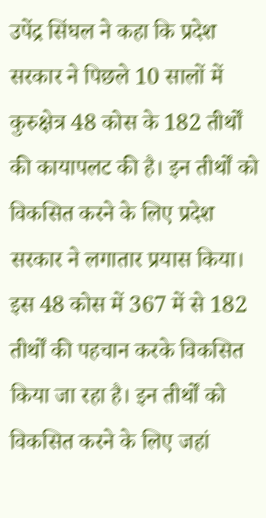उपेंद्र सिंघल ने कहा कि प्रदेश सरकार ने पिछले 10 सालों में कुरुक्षेत्र 48 कोस के 182 तीर्थों की कायापलट की है। इन तीर्थों को विकसित करने के लिए प्रदेश सरकार ने लगातार प्रयास किया। इस 48 कोस में 367 में से 182 तीर्थों की पहचान करके विकसित किया जा रहा है। इन तीर्थों को विकसित करने के लिए जहां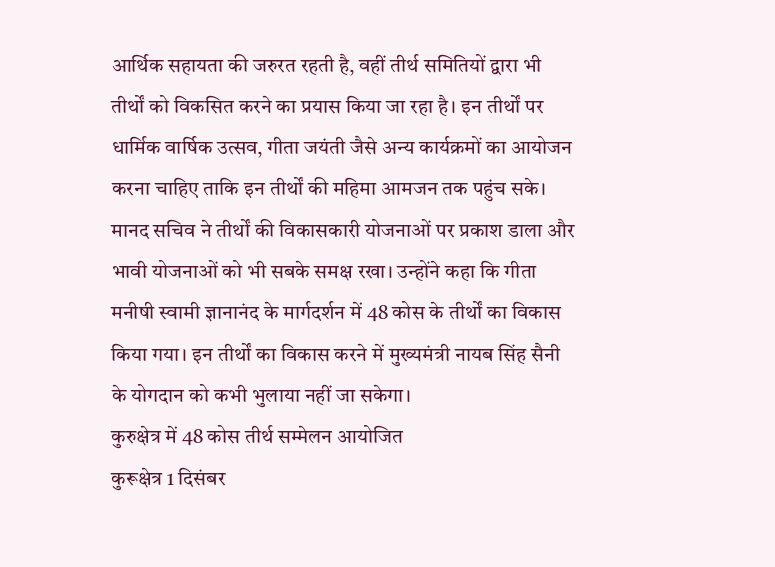आर्थिक सहायता की जरुरत रहती है, वहीं तीर्थ समितियों द्वारा भी तीर्थों को विकसित करने का प्रयास किया जा रहा है। इन तीर्थों पर धार्मिक वार्षिक उत्सव, गीता जयंती जैसे अन्य कार्यक्रमों का आयोजन करना चाहिए ताकि इन तीर्थों की महिमा आमजन तक पहुंच सके। मानद सचिव ने तीर्थों की विकासकारी योजनाओं पर प्रकाश डाला और भावी योजनाओं को भी सबके समक्ष रखा। उन्होंने कहा कि गीता मनीषी स्वामी ज्ञानानंद के मार्गदर्शन में 48 कोस के तीर्थों का विकास किया गया। इन तीर्थों का विकास करने में मुख्यमंत्री नायब सिंह सैनी के योगदान को कभी भुलाया नहीं जा सकेगा।
कुरुक्षेत्र में 48 कोस तीर्थ सम्मेलन आयोजित
कुरूक्षेत्र 1 दिसंबर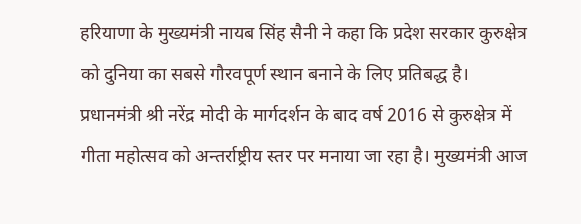हरियाणा के मुख्यमंत्री नायब सिंह सैनी ने कहा कि प्रदेश सरकार कुरुक्षेत्र को दुनिया का सबसे गौरवपूर्ण स्थान बनाने के लिए प्रतिबद्ध है। प्रधानमंत्री श्री नरेंद्र मोदी के मार्गदर्शन के बाद वर्ष 2016 से कुरुक्षेत्र में गीता महोत्सव को अन्तर्राष्ट्रीय स्तर पर मनाया जा रहा है। मुख्यमंत्री आज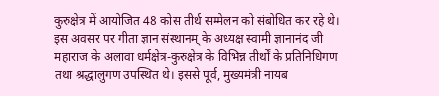कुरुक्षेत्र में आयोजित 48 कोस तीर्थ सम्मेलन को संबोधित कर रहे थे। इस अवसर पर गीता ज्ञान संस्थानम् के अध्यक्ष स्वामी ज्ञानानंद जी महाराज के अलावा धर्मक्षेत्र-कुरुक्षेत्र के विभिन्न तीर्थों के प्रतिनिधिगण तथा श्रद्धालुगण उपस्थित थे। इससे पूर्व, मुख्यमंत्री नायब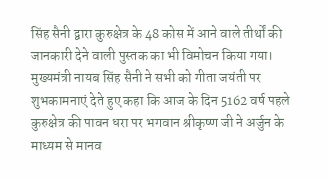सिंह सैनी द्वारा कुरुक्षेत्र के 48 कोस में आने वाले तीर्थों की जानकारी देने वाली पुस्तक का भी विमोचन किया गया।
मुख्यमंत्री नायब सिंह सैनी ने सभी को गीता जयंती पर शुभकामनाएं देते हुए कहा कि आज के दिन 5162 वर्ष पहले कुरुक्षेत्र की पावन धरा पर भगवान श्रीकृष्ण जी ने अर्जुन के माध्यम से मानव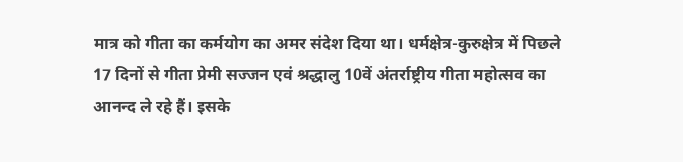मात्र को गीता का कर्मयोग का अमर संदेश दिया था। धर्मक्षेत्र-कुरुक्षेत्र में पिछले 17 दिनों से गीता प्रेमी सज्जन एवं श्रद्धालु 10वें अंतर्राष्ट्रीय गीता महोत्सव का आनन्द ले रहे हैं। इसके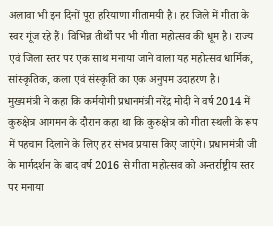अलावा भी इन दिनों पूरा हरियाणा गीतामयी है। हर जिले में गीता के स्वर गूंज रहे हैं। विभिन्न तीर्थों पर भी गीता महोत्सव की धूम है। राज्य एवं जिला स्तर पर एक साथ मनाया जाने वाला यह महोत्सव धार्मिक, सांस्कृतिक, कला एवं संस्कृति का एक अनुपम उदाहरण है।
मुख्यमंत्री ने कहा कि कर्मयोगी प्रधानमंत्री नरेंद्र मोदी ने वर्ष 2014 में कुरुक्षेत्र आगमन के दौरान कहा था कि कुरुक्षेत्र को गीता स्थली के रूप में पहचान दिलाने के लिए हर संभव प्रयास किए जाएंगे। प्रधानमंत्री जी के मार्गदर्शन के बाद वर्ष 2016 से गीता महोत्सव को अन्तर्राष्ट्रीय स्तर पर मनाया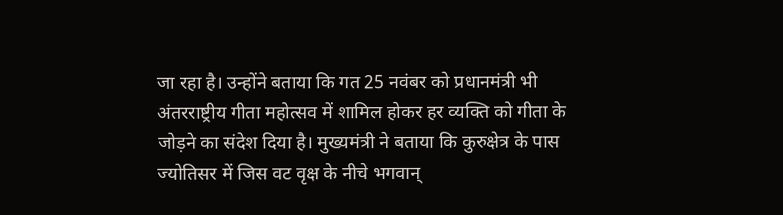जा रहा है। उन्होंने बताया कि गत 25 नवंबर को प्रधानमंत्री भी अंतरराष्ट्रीय गीता महोत्सव में शामिल होकर हर व्यक्ति को गीता के जोड़ने का संदेश दिया है। मुख्यमंत्री ने बताया कि कुरुक्षेत्र के पास ज्योतिसर में जिस वट वृक्ष के नीचे भगवान्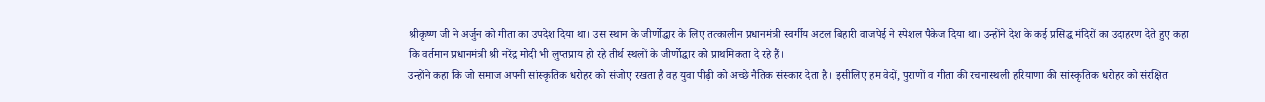श्रीकृष्ण जी ने अर्जुन को गीता का उपदेश दिया था। उस स्थान के जीर्णोद्धार के लिए तत्कालीन प्रधानमंत्री स्वर्गीय अटल बिहारी वाजपेई ने स्पेशल पैकेज दिया था। उन्होंने देश के कई प्रसिद्ध मंदिरों का उदाहरण देते हुए कहा कि वर्तमान प्रधानमंत्री श्री नरेंद्र मोदी भी लुप्तप्राय हो रहे तीर्थ स्थलों के जीर्णोद्धार को प्राथमिकता दे रहे हैं।
उन्होंने कहा कि जो समाज अपनी सांस्कृतिक धरोहर को संजोए रखता है वह युवा पीढ़ी को अच्छे नैतिक संस्कार देता है। इसीलिए हम वेदों, पुराणों व गीता की रचनास्थली हरियाणा की सांस्कृतिक धरोहर को संरक्षित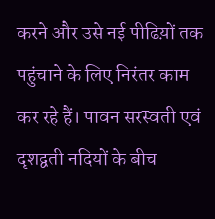करने और उसे नई पीढिय़ों तक पहुंचाने के लिए निरंतर काम कर रहे हैं। पावन सरस्वती एवं दृशद्वती नदियों के बीच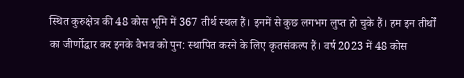स्थित कुरुक्षेत्र की 48 कोस भूमि में 367 तीर्थ स्थल हैं। इनमें से कुछ लगभग लुप्त हो चुके हैं। हम इन तीर्थों का जीर्णोद्धार कर इनके वैभव को पुन: स्थापित करने के लिए कृतसंकल्प हैं। वर्ष 2023 में 48 कोस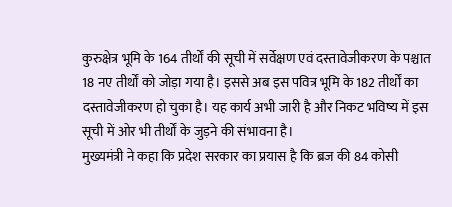कुरुक्षेत्र भूमि के 164 तीर्थों की सूची में सर्वेक्षण एवं दस्तावेजीकरण के पश्चात 18 नए तीर्थों को जोड़ा गया है। इससे अब इस पवित्र भूमि के 182 तीर्थों का दस्तावेजीकरण हो चुका है। यह कार्य अभी जारी है और निकट भविष्य में इस सूची में ओर भी तीर्थों के जुड़ने की संभावना है।
मुख्यमंत्री ने कहा कि प्रदेश सरकार का प्रयास है कि ब्रज की 84 कोसी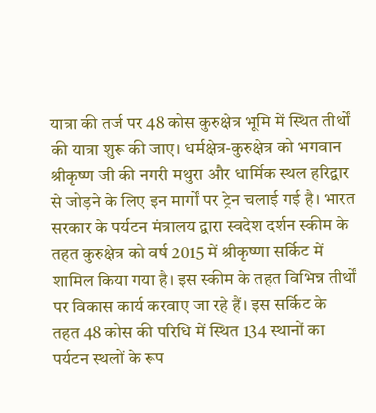यात्रा की तर्ज पर 48 कोस कुरुक्षेत्र भूमि में स्थित तीर्थों की यात्रा शुरू की जाए। धर्मक्षेत्र-कुरुक्षेत्र को भगवान श्रीकृष्ण जी की नगरी मथुरा और धार्मिक स्थल हरिद्वार से जोड़ने के लिए इन मार्गों पर ट्रेन चलाई गई है। भारत सरकार के पर्यटन मंत्रालय द्वारा स्वदेश दर्शन स्कीम के तहत कुरुक्षेत्र को वर्ष 2015 में श्रीकृष्णा सर्किट में शामिल किया गया है। इस स्कीम के तहत विभिन्न तीर्थों पर विकास कार्य करवाए जा रहे हैं। इस सर्किट के तहत 48 कोस की परिधि में स्थित 134 स्थानों का पर्यटन स्थलों के रूप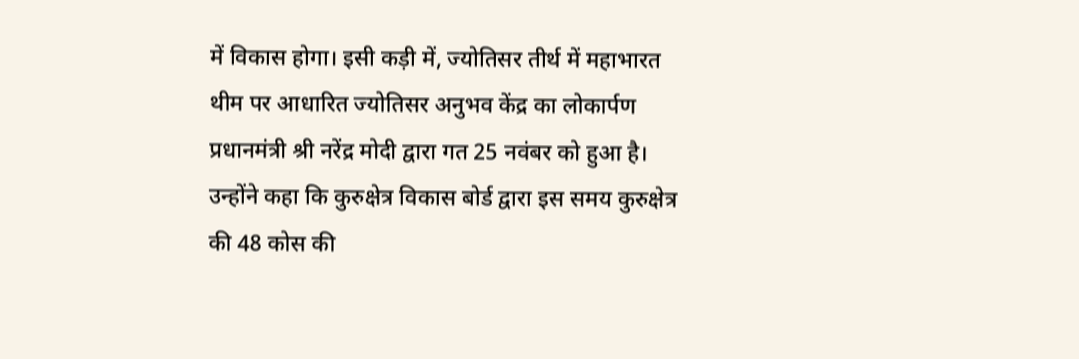में विकास होगा। इसी कड़ी में, ज्योतिसर तीर्थ में महाभारत थीम पर आधारित ज्योतिसर अनुभव केंद्र का लोकार्पण प्रधानमंत्री श्री नरेंद्र मोदी द्वारा गत 25 नवंबर को हुआ है। उन्होंने कहा कि कुरुक्षेत्र विकास बोर्ड द्वारा इस समय कुरुक्षेत्र की 48 कोस की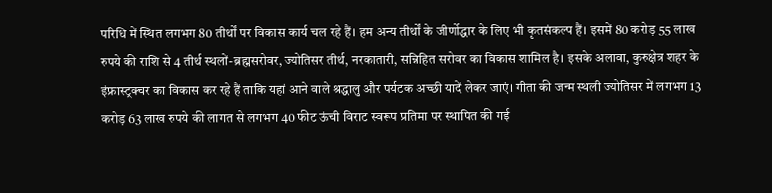परिधि में स्थित लगभग 80 तीर्थों पर विकास कार्य चल रहे हैं। हम अन्य तीर्थों के जीर्णोद्धार के लिए भी कृतसंकल्प हैं। इसमें 80 करोड़ 55 लाख रुपये की राशि से 4 तीर्थ स्थलों-ब्रह्मसरोवर, ज्योतिसर तीर्थ, नरकातारी, सन्निहित सरोवर का विकास शामिल है। इसके अलावा, कुरुक्षेत्र शहर के इंफ्रास्ट्रक्चर का विकास कर रहे हैं ताकि यहां आने वाले श्रद्धालु और पर्यटक अच्छी यादें लेकर जाएं। गीता की जन्म स्थली ज्योतिसर में लगभग 13 करोड़ 63 लाख रुपये की लागत से लगभग 40 फीट ऊंची विराट स्वरूप प्रतिमा पर स्थापित की गई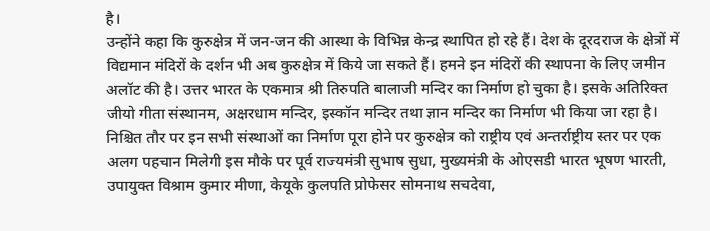है।
उन्होंने कहा कि कुरुक्षेत्र में जन-जन की आस्था के विभिन्न केन्द्र स्थापित हो रहे हैं। देश के दूरदराज के क्षेत्रों में विद्यमान मंदिरों के दर्शन भी अब कुरुक्षेत्र में किये जा सकते हैं। हमने इन मंदिरों की स्थापना के लिए जमीन अलॉट की है। उत्तर भारत के एकमात्र श्री तिरुपति बालाजी मन्दिर का निर्माण हो चुका है। इसके अतिरिक्त जीयो गीता संस्थानम, अक्षरधाम मन्दिर, इस्कॉन मन्दिर तथा ज्ञान मन्दिर का निर्माण भी किया जा रहा है। निश्चित तौर पर इन सभी संस्थाओं का निर्माण पूरा होने पर कुरुक्षेत्र को राष्ट्रीय एवं अन्तर्राष्ट्रीय स्तर पर एक अलग पहचान मिलेगी इस मौके पर पूर्व राज्यमंत्री सुभाष सुधा, मुख्यमंत्री के ओएसडी भारत भूषण भारती, उपायुक्त विश्राम कुमार मीणा, केयूके कुलपति प्रोफेसर सोमनाथ सचदेवा,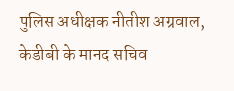पुलिस अधीक्षक नीतीश अग्रवाल, केडीबी के मानद सचिव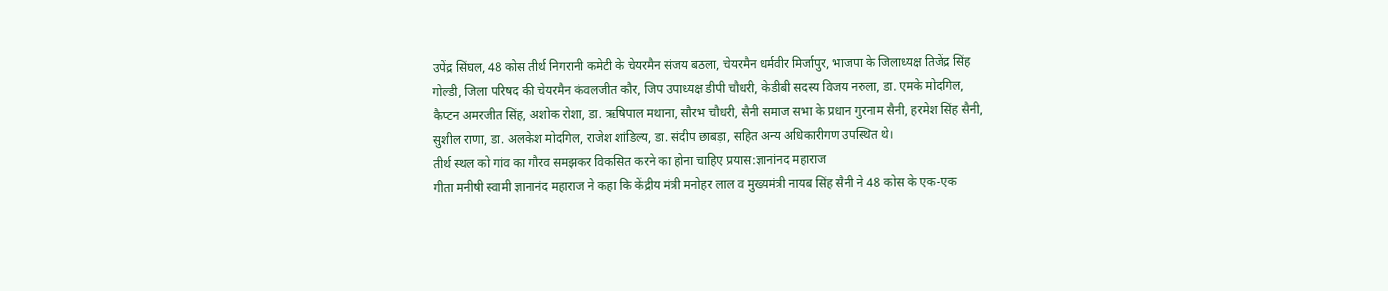उपेंद्र सिंघल, 48 कोस तीर्थ निगरानी कमेटी के चेयरमैन संजय बठला, चेयरमैन धर्मवीर मिर्जापुर, भाजपा के जिलाध्यक्ष तिजेंद्र सिंह गोल्डी, जिला परिषद की चेयरमैन कंवलजीत कौर, जिप उपाध्यक्ष डीपी चौधरी, केडीबी सदस्य विजय नरुला, डा. एमके मोदगिल, कैप्टन अमरजीत सिंह, अशोक रोशा, डा. ऋषिपाल मथाना, सौरभ चौधरी, सैनी समाज सभा के प्रधान गुरनाम सैनी, हरमेश सिंह सैनी, सुशील राणा, डा. अलकेश मोदगिल, राजेश शांडिल्य, डा. संदीप छाबड़ा, सहित अन्य अधिकारीगण उपस्थित थे।
तीर्थ स्थल को गांव का गौरव समझकर विकसित करने का होना चाहिए प्रयास:ज्ञानांनद महाराज
गीता मनीषी स्वामी ज्ञानानंद महाराज ने कहा कि केंद्रीय मंत्री मनोहर लाल व मुख्यमंत्री नायब सिंह सैनी ने 48 कोस के एक-एक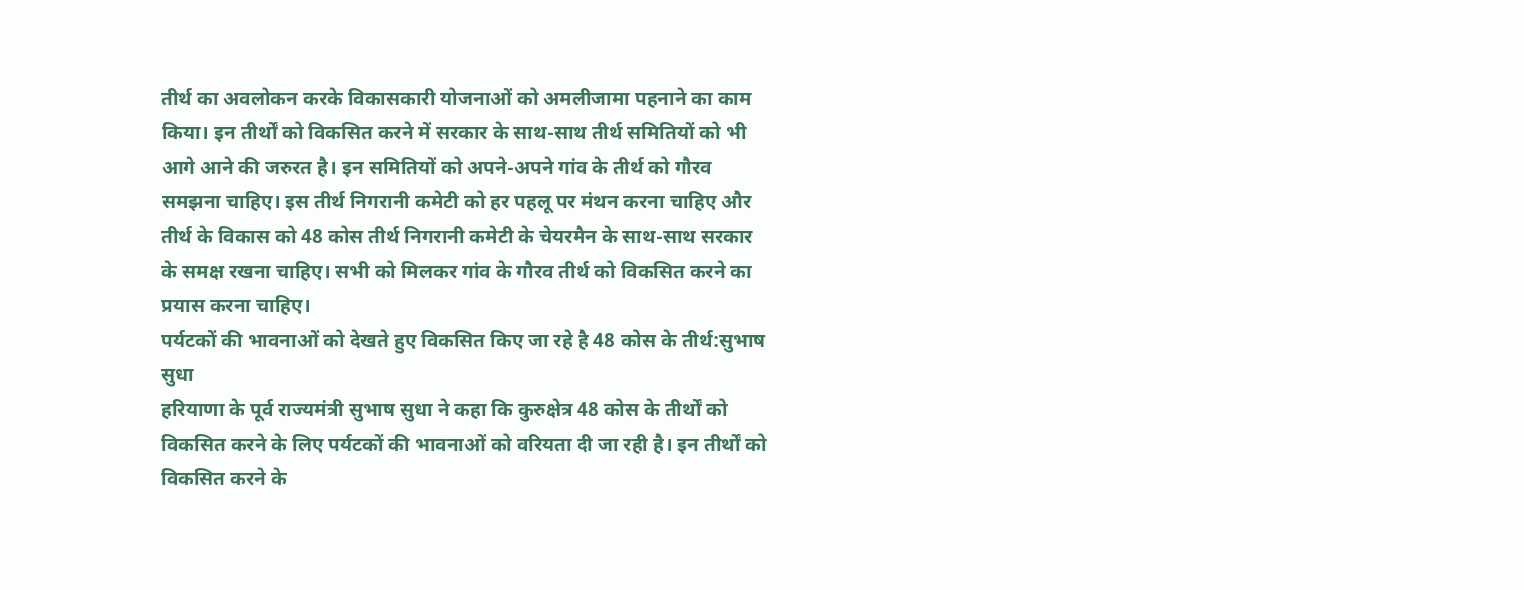तीर्थ का अवलोकन करके विकासकारी योजनाओं को अमलीजामा पहनाने का काम किया। इन तीर्थों को विकसित करने में सरकार के साथ-साथ तीर्थ समितियों को भी आगे आने की जरुरत है। इन समितियों को अपने-अपने गांव के तीर्थ को गौरव समझना चाहिए। इस तीर्थ निगरानी कमेटी को हर पहलू पर मंथन करना चाहिए और तीर्थ के विकास को 48 कोस तीर्थ निगरानी कमेटी के चेयरमैन के साथ-साथ सरकार के समक्ष रखना चाहिए। सभी को मिलकर गांव के गौरव तीर्थ को विकसित करने का प्रयास करना चाहिए।
पर्यटकों की भावनाओं को देखते हुए विकसित किए जा रहे है 48 कोस के तीर्थ:सुभाष सुधा
हरियाणा के पूर्व राज्यमंत्री सुभाष सुधा ने कहा कि कुरुक्षेत्र 48 कोस के तीर्थों को विकसित करने के लिए पर्यटकों की भावनाओं को वरियता दी जा रही है। इन तीर्थों को विकसित करने के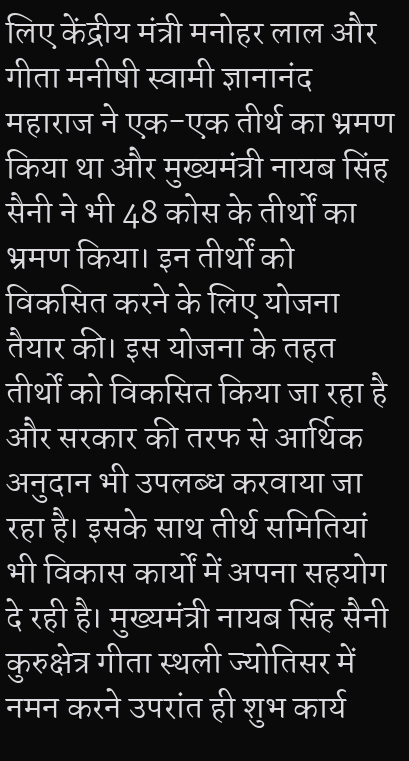लिए केंद्रीय मंत्री मनोहर लाल और गीता मनीषी स्वामी ज्ञानानंद महाराज ने एक-एक तीर्थ का भ्रमण किया था और मुख्यमंत्री नायब सिंह सैनी ने भी 48 कोस के तीर्थों का भ्रमण किया। इन तीर्थों को विकसित करने के लिए योजना तैयार की। इस योजना के तहत तीर्थों को विकसित किया जा रहा है और सरकार की तरफ से आर्थिक अनुदान भी उपलब्ध करवाया जा रहा है। इसके साथ तीर्थ समितियां भी विकास कार्यों में अपना सहयोग दे रही है। मुख्यमंत्री नायब सिंह सैनी कुरुक्षेत्र गीता स्थली ज्योतिसर में नमन करने उपरांत ही शुभ कार्य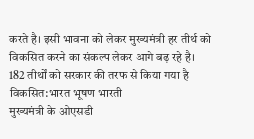करते है। इसी भावना को लेकर मुख्यमंत्री हर तीर्थ को विकसित करने का संकल्प लेकर आगे बढ़ रहे है।
182 तीर्थों को सरकार की तरफ से किया गया है विकसित:भारत भूषण भारती
मुख्यमंत्री के ओएसडी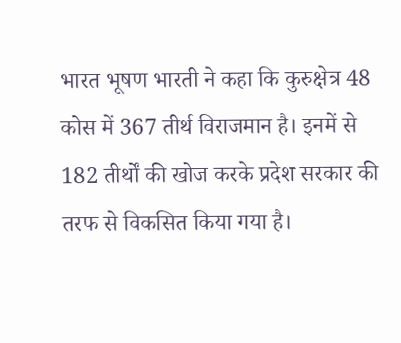भारत भूषण भारती ने कहा कि कुरुक्षेत्र 48 कोस में 367 तीर्थ विराजमान है। इनमें से 182 तीर्थों की खोज करके प्रदेश सरकार की तरफ से विकसित किया गया है।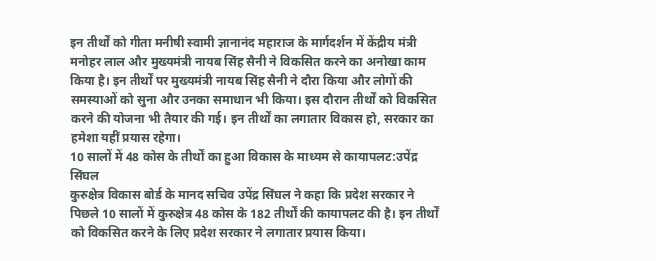इन तीर्थों को गीता मनीषी स्वामी ज्ञानानंद महाराज के मार्गदर्शन में केंद्रीय मंत्री मनोहर लाल और मुख्यमंत्री नायब सिंह सैनी ने विकसित करने का अनोखा काम किया है। इन तीर्थों पर मुख्यमंत्री नायब सिंह सैनी ने दौरा किया और लोगों की समस्याओं को सुना और उनका समाधान भी किया। इस दौरान तीर्थों को विकसित करने की योजना भी तैयार की गई। इन तीर्थों का लगातार विकास हो, सरकार का हमेशा यहीं प्रयास रहेगा।
10 सालों में 48 कोस के तीर्थों का हुआ विकास के माध्यम से कायापलट:उपेंद्र सिंघल
कुरुक्षेत्र विकास बोर्ड के मानद सचिव उपेंद्र सिंघल ने कहा कि प्रदेश सरकार ने पिछले 10 सालों में कुरुक्षेत्र 48 कोस के 182 तीर्थों की कायापलट की है। इन तीर्थों को विकसित करने के लिए प्रदेश सरकार ने लगातार प्रयास किया।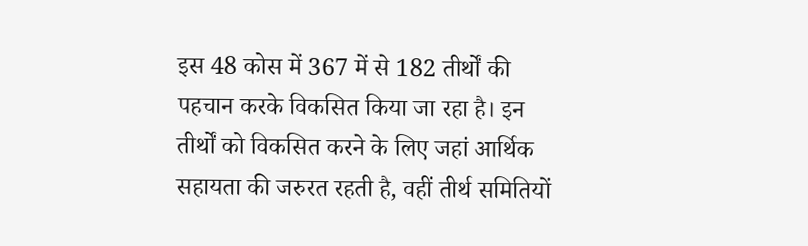इस 48 कोस में 367 में से 182 तीर्थों की पहचान करके विकसित किया जा रहा है। इन तीर्थों को विकसित करने के लिए जहां आर्थिक सहायता की जरुरत रहती है, वहीं तीर्थ समितियों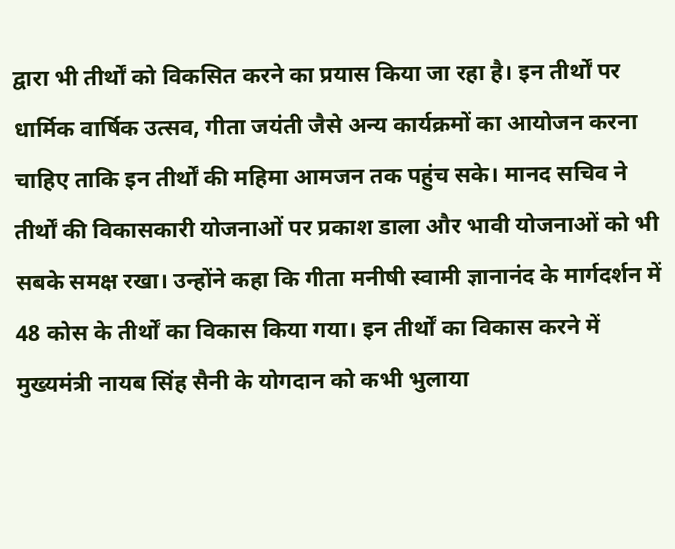द्वारा भी तीर्थों को विकसित करने का प्रयास किया जा रहा है। इन तीर्थों पर धार्मिक वार्षिक उत्सव, गीता जयंती जैसे अन्य कार्यक्रमों का आयोजन करना चाहिए ताकि इन तीर्थों की महिमा आमजन तक पहुंच सके। मानद सचिव ने तीर्थों की विकासकारी योजनाओं पर प्रकाश डाला और भावी योजनाओं को भी सबके समक्ष रखा। उन्होंने कहा कि गीता मनीषी स्वामी ज्ञानानंद के मार्गदर्शन में 48 कोस के तीर्थों का विकास किया गया। इन तीर्थों का विकास करने में मुख्यमंत्री नायब सिंह सैनी के योगदान को कभी भुलाया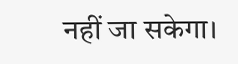नहीं जा सकेगा।